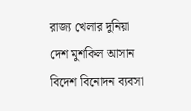রাজ্য খেলার দুনিয়া দেশ মুশকিল আসান বিদেশ বিনোদন ব্যবসা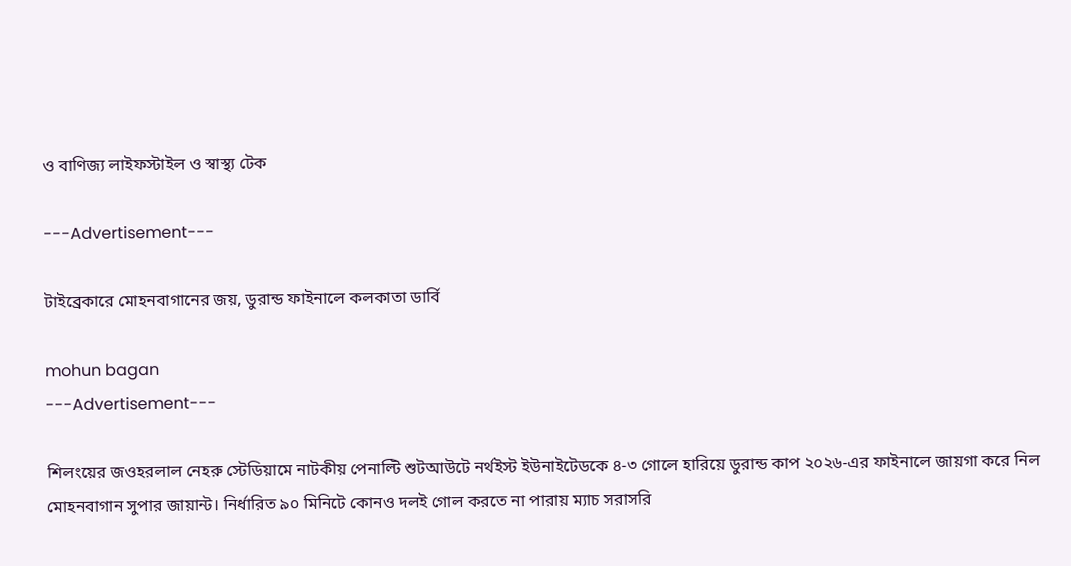ও বাণিজ্য লাইফস্টাইল ও স্বাস্থ্য টেক

---Advertisement---

টাইব্রেকারে মোহনবাগানের জয়, ডুরান্ড ফাইনালে কলকাতা ডার্বি

mohun bagan
---Advertisement---

শিলংয়ের জওহরলাল নেহরু স্টেডিয়ামে নাটকীয় পেনাল্টি শুটআউটে নর্থইস্ট ইউনাইটেডকে ৪-৩ গোলে হারিয়ে ডুরান্ড কাপ ২০২৬-এর ফাইনালে জায়গা করে নিল মোহনবাগান সুপার জায়ান্ট। নির্ধারিত ৯০ মিনিটে কোনও দলই গোল করতে না পারায় ম্যাচ সরাসরি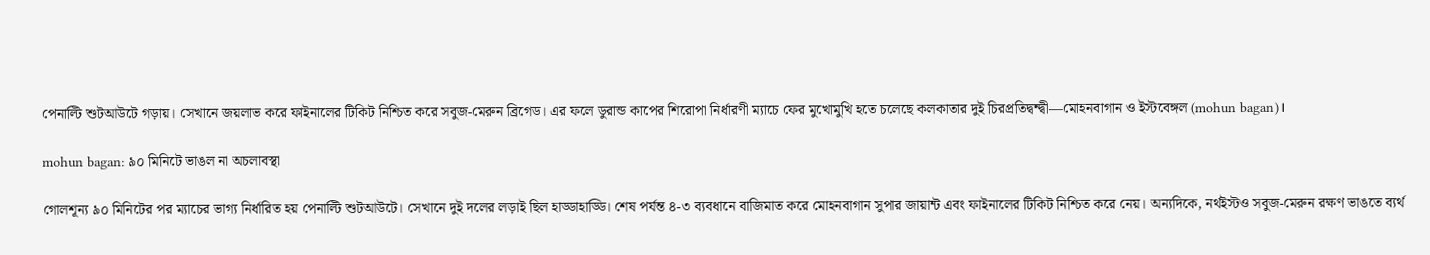পেনাল্টি শুটআউটে গড়ায়। সেখানে জয়লাভ করে ফাইনালের টিকিট নিশ্চিত করে সবুজ-মেরুন ব্রিগেড। এর ফলে ডুরান্ড কাপের শিরোপা নির্ধারণী ম্যাচে ফের মুখোমুখি হতে চলেছে কলকাতার দুই চিরপ্রতিদ্বন্দ্বী—মোহনবাগান ও ইস্টবেঙ্গল (mohun bagan)।

mohun bagan: ৯০ মিনিটে ভাঙল না অচলাবস্থা

গোলশূন্য ৯০ মিনিটের পর ম্যাচের ভাগ্য নির্ধারিত হয় পেনাল্টি শুটআউটে। সেখানে দুই দলের লড়াই ছিল হাড্ডাহাড্ডি। শেষ পর্যন্ত ৪-৩ ব্যবধানে বাজিমাত করে মোহনবাগান সুপার জায়ান্ট এবং ফাইনালের টিকিট নিশ্চিত করে নেয়। অন্যদিকে, নর্থইস্টও সবুজ-মেরুন রক্ষণ ভাঙতে ব্যর্থ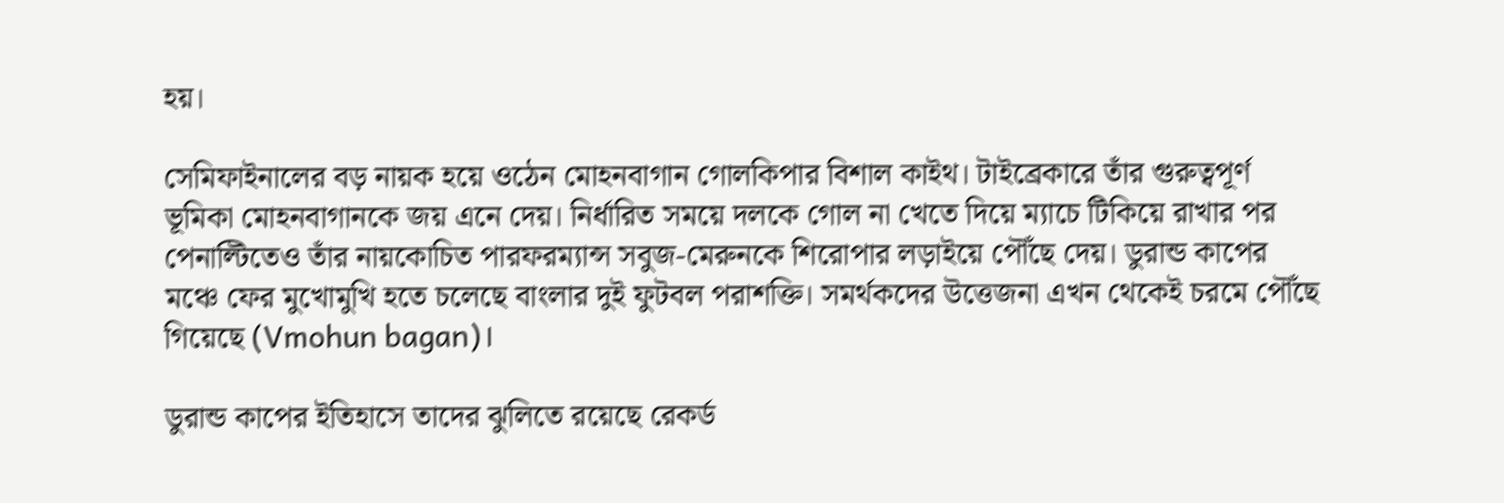হয়।

সেমিফাইনালের বড় নায়ক হয়ে ওঠেন মোহনবাগান গোলকিপার বিশাল কাইথ। টাইব্রেকারে তাঁর গুরুত্বপূর্ণ ভূমিকা মোহনবাগানকে জয় এনে দেয়। নির্ধারিত সময়ে দলকে গোল না খেতে দিয়ে ম্যাচে টিকিয়ে রাখার পর পেনাল্টিতেও তাঁর নায়কোচিত পারফরম্যান্স সবুজ-মেরুনকে শিরোপার লড়াইয়ে পৌঁছে দেয়। ডুরান্ড কাপের মঞ্চে ফের মুখোমুখি হতে চলেছে বাংলার দুই ফুটবল পরাশক্তি। সমর্থকদের উত্তেজনা এখন থেকেই চরমে পৌঁছে গিয়েছে (Vmohun bagan)।

ডুরান্ড কাপের ইতিহাসে তাদের ঝুলিতে রয়েছে রেকর্ড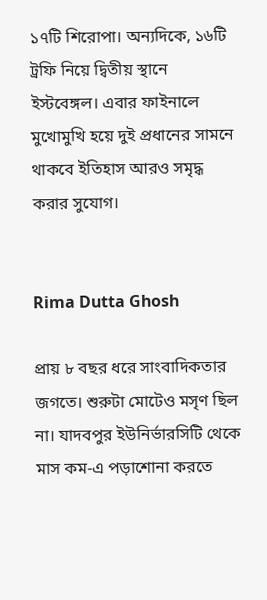১৭টি শিরোপা। অন্যদিকে, ১৬টি ট্রফি নিয়ে দ্বিতীয় স্থানে ইস্টবেঙ্গল। এবার ফাইনালে মুখোমুখি হয়ে দুই প্রধানের সামনে থাকবে ইতিহাস আরও সমৃদ্ধ করার সুযোগ।


Rima Dutta Ghosh

প্রায় ৮ বছর ধরে সাংবাদিকতার জগতে। শুরুটা মোটেও মসৃণ ছিল না। যাদবপুর ইউনির্ভারসিটি থেকে মাস কম-এ পড়াশোনা করতে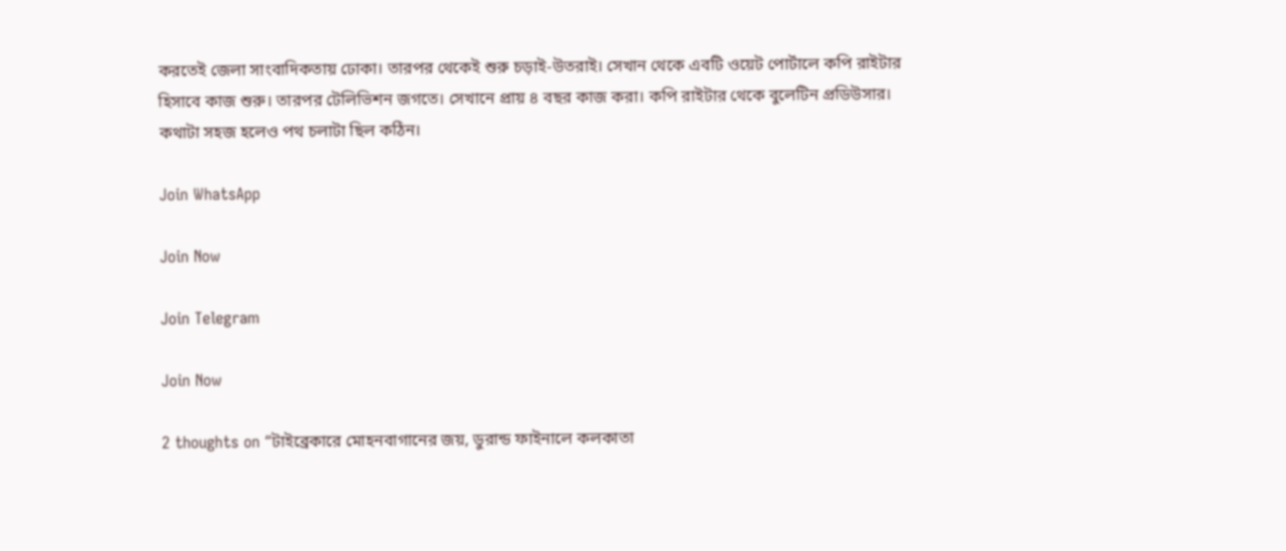করতেই জেলা সাংবাদিকতায় ঢোকা। তারপর থেকেই শুরু চড়াই-উতরাই। সেখান থেকে এবটি ওয়েট পোর্টালে কপি রাইটার হিসাবে কাজ শুরু। তারপর টেলিভিশন জগতে। সেখানে প্রায় ৪ বছর কাজ করা। কপি রাইটার থেকে বুলেটিন প্রডিউসার। কথাটা সহজ হলেও পথ চলাটা ছিল কঠিন।

Join WhatsApp

Join Now

Join Telegram

Join Now

2 thoughts on “টাইব্রেকারে মোহনবাগানের জয়, ডুরান্ড ফাইনালে কলকাতা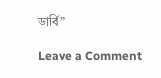ডার্বি”

Leave a Comment